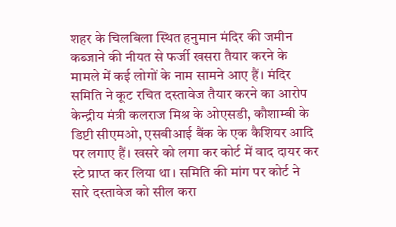शहर के चिलबिला स्थित हनुमान मंदिर की जमीन कब्जाने की नीयत से फर्जी खसरा तैयार करने के मामले में कई लोगों के नाम सामने आए हैं। मंदिर समिति ने कूट रचित दस्तावेज तैयार करने का आरोप केन्द्रीय मंत्री कलराज मिश्र के ओएसडी, कौशाम्बी के डिप्टी सीएमओ, एसबीआई बैंक के एक कैशियर आदि पर लगाए हैं। खसरे को लगा कर कोर्ट में वाद दायर कर स्टे प्राप्त कर लिया था। समिति की मांग पर कोर्ट ने सारे दस्तावेज को सील करा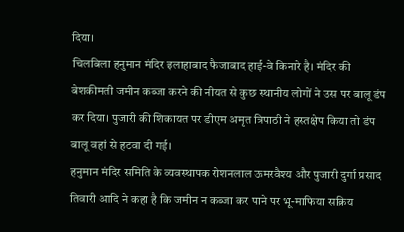दिया।
चिलबिला हनुमान मंदिर इलाहाबाद फैजाबाद हाई-वे किनारे है। मंदिर की बेशकीमती जमीन कब्जा करने की नीयत से कुछ स्थानीय लोगों ने उस पर बालू डंप कर दिया। पुजारी की शिकायत पर डीएम अमृत त्रिपाठी ने हस्तक्षेप किया तो डंप बालू वहां से हटवा दी गई।
हनुमान मंदिर समिति के व्यवस्थापक रोशनलाल ऊमरवैश्य और पुजारी दुर्गा प्रसाद तिवारी आदि ने कहा है कि जमीन न कब्जा कर पाने पर भू-माफिया सक्रिय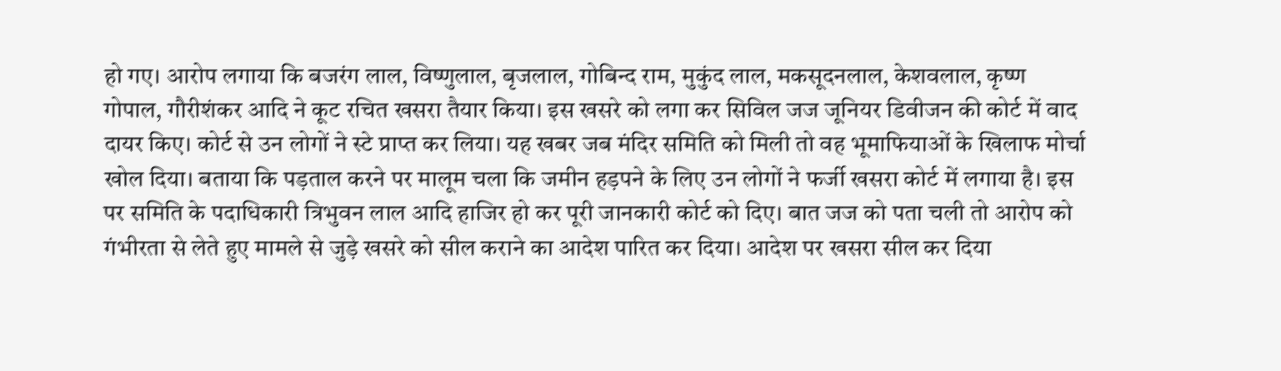हो गए। आरोप लगाया कि बजरंग लाल, विष्णुलाल, बृजलाल, गोबिन्द राम, मुकुंद लाल, मकसूदनलाल, केशवलाल, कृष्ण गोपाल, गौरीशंकर आदि ने कूट रचित खसरा तैयार किया। इस खसरे को लगा कर सिविल जज जूनियर डिवीजन की कोर्ट में वाद दायर किए। कोर्ट से उन लोगों ने स्टे प्राप्त कर लिया। यह खबर जब मंदिर समिति को मिली तो वह भूमाफियाओं के खिलाफ मोर्चा खोल दिया। बताया कि पड़ताल करने पर मालूम चला कि जमीन हड़पने के लिए उन लोगों ने फर्जी खसरा कोर्ट में लगाया है। इस पर समिति के पदाधिकारी त्रिभुवन लाल आदि हाजिर हो कर पूरी जानकारी कोर्ट को दिए। बात जज को पता चली तो आरोप को गंभीरता से लेते हुए मामले से जुड़े खसरे को सील कराने का आदेश पारित कर दिया। आदेश पर खसरा सील कर दिया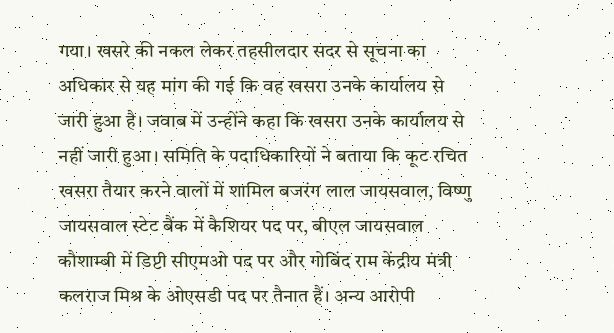गया। खसरे की नकल लेकर तहसीलदार सदर से सूचना का अधिकार से यह मांग की गई कि वह खसरा उनके कार्यालय से जारी हुआ है। जवाब में उन्होंने कहा कि खसरा उनके कार्यालय से नहीं जारी हुआ। समिति के पदाधिकारियों ने बताया कि कूट रचित खसरा तैयार करने वालों में शामिल बजरंग लाल जायसवाल, विष्णु जायसवाल स्टेट बैंक में कैशियर पद पर, बीएल जायसवाल कौशाम्बी में डिप्टी सीएमओ पद पर और गोबिंद राम केंद्रीय मंत्री कलराज मिश्र के ओएसडी पद पर तैनात हैं। अन्य आरोपी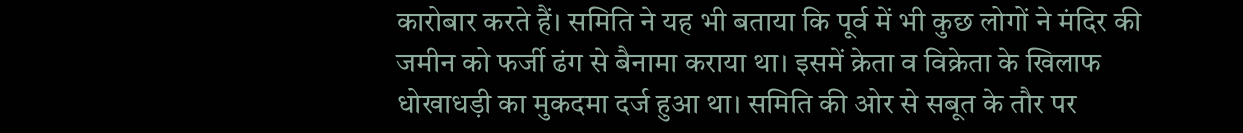कारोबार करते हैं। समिति ने यह भी बताया कि पूर्व में भी कुछ लोगों ने मंदिर की जमीन को फर्जी ढंग से बैनामा कराया था। इसमें क्रेता व विक्रेता के खिलाफ धोखाधड़ी का मुकदमा दर्ज हुआ था। समिति की ओर से सबूत के तौर पर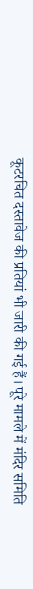कूटरचित दस्तावेज की प्रतियां भी जारी की गई हैं। पूरे मामले में मंदिर समिति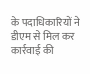के पदाधिकारियों ने डीएम से मिल कर कार्रवाई की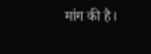मांग की है।